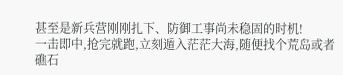甚至是新兵营刚刚扎下、防御工事尚未稳固的时机!
一击即中,抢完就跑,立刻遁入茫茫大海,随便找个荒岛或者礁石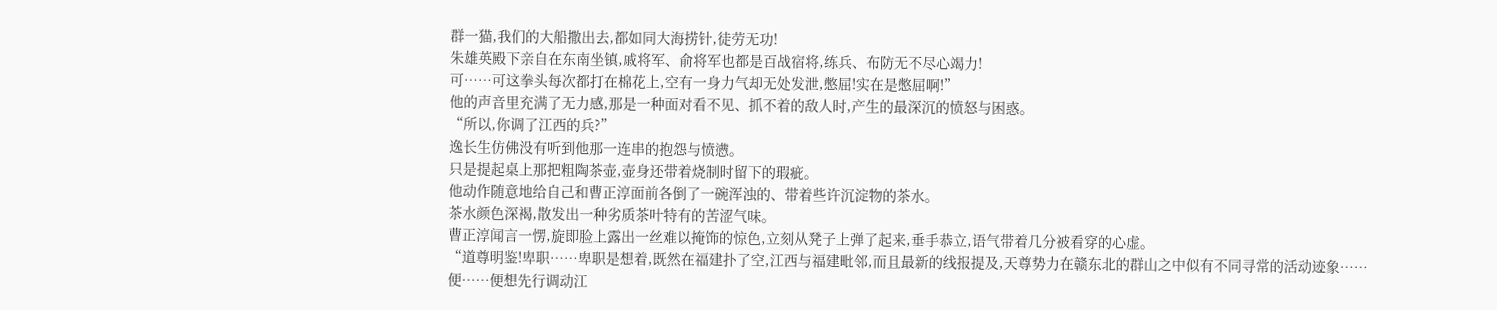群一猫,我们的大船撒出去,都如同大海捞针,徒劳无功!
朱雄英殿下亲自在东南坐镇,戚将军、俞将军也都是百战宿将,练兵、布防无不尽心竭力!
可……可这拳头每次都打在棉花上,空有一身力气却无处发泄,憋屈!实在是憋屈啊!”
他的声音里充满了无力感,那是一种面对看不见、抓不着的敌人时,产生的最深沉的愤怒与困惑。
“所以,你调了江西的兵?”
逸长生仿佛没有听到他那一连串的抱怨与愤懑。
只是提起桌上那把粗陶茶壶,壶身还带着烧制时留下的瑕疵。
他动作随意地给自己和曹正淳面前各倒了一碗浑浊的、带着些许沉淀物的茶水。
茶水颜色深褐,散发出一种劣质茶叶特有的苦涩气味。
曹正淳闻言一愣,旋即脸上露出一丝难以掩饰的惊色,立刻从凳子上弹了起来,垂手恭立,语气带着几分被看穿的心虚。
“道尊明鉴!卑职……卑职是想着,既然在福建扑了空,江西与福建毗邻,而且最新的线报提及,天尊势力在赣东北的群山之中似有不同寻常的活动迹象……
便……便想先行调动江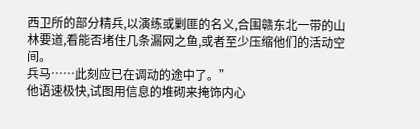西卫所的部分精兵,以演练或剿匪的名义,合围赣东北一带的山林要道,看能否堵住几条漏网之鱼,或者至少压缩他们的活动空间。
兵马……此刻应已在调动的途中了。”
他语速极快,试图用信息的堆砌来掩饰内心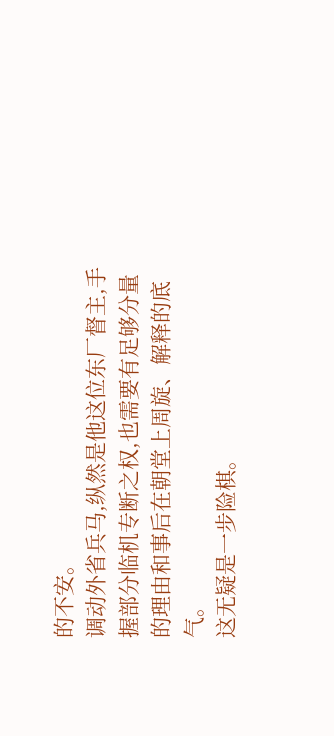的不安。
调动外省兵马,纵然是他这位东厂督主,手握部分临机专断之权,也需要有足够分量的理由和事后在朝堂上周旋、解释的底气。
这无疑是一步险棋。